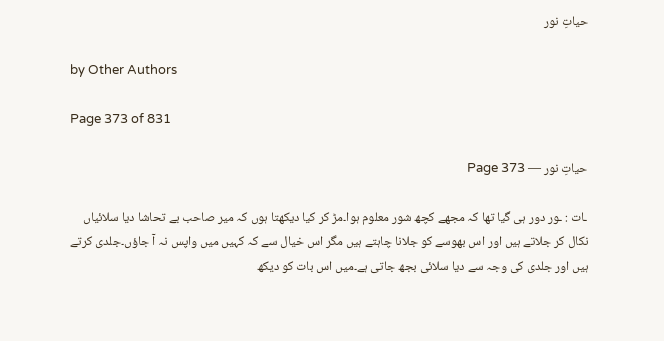حیاتِ نور

by Other Authors

Page 373 of 831

حیاتِ نور — Page 373

ـات : ـور دور ہی گیا تھا کہ مجھے کچھ شور معلوم ہوا۔مڑ کر کیا دیکھتا ہوں کہ میر صاحب بے تحاشا دیا سلائیاں نکال کر جلاتے ہیں اور اس بھوسے کو جلانا چاہتے ہیں مگر اس خیال سے کہ کہیں میں واپس نہ آ جاؤں۔جلدی کرتے ہیں اور جلدی کی وجہ سے دیا سلائی بجھ جاتی ہے۔میں اس بات کو دیکھ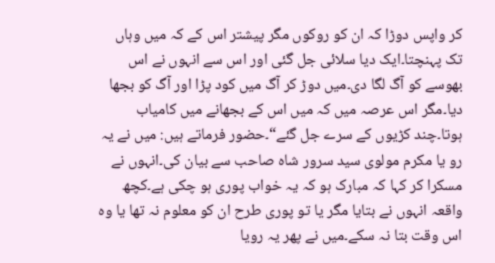کر واپس دوڑا کہ ان کو روکوں مگر پیشتر اس کے کہ میں وہاں تک پہنچتا۔ایک دیا سلائی جل گئی اور اس سے انہوں نے اس بھوسے کو آگ لگا دی۔میں دوڑ کر آگ میں کود پڑا اور آگ کو بجھا دیا۔مگر اس عرصہ میں کہ میں اس کے بجھانے میں کامیاب ہوتا۔چند کڑیوں کے سرے جل گئے“۔حضور فرماتے ہیں: میں نے یہ رو یا مکرم مولوی سید سرور شاہ صاحب سے بیان کی۔انہوں نے مسکرا کر کہا کہ مبارک ہو کہ یہ خواب پوری ہو چکی ہے۔کچھ واقعہ انہوں نے بتایا مگر یا تو پوری طرح ان کو معلوم نہ تھا یا وہ اس وقت بتا نہ سکے۔میں نے پھر یہ رویا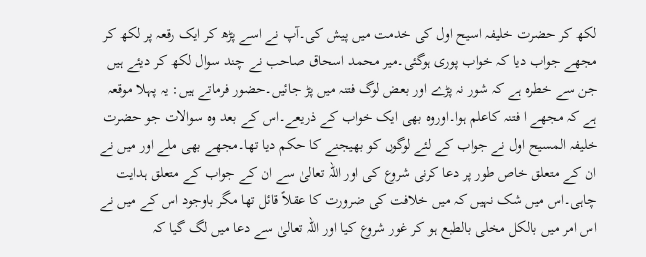لکھ کر حضرت خلیفہ اسیح اول کی خدمت میں پیش کی۔آپ نے اسے پڑھ کر ایک رقعہ پر لکھ کر مجھے جواب دیا کہ خواب پوری ہوگئی۔میر محمد اسحاق صاحب نے چند سوال لکھ کر دیئے ہیں جن سے خطرہ ہے کہ شور نہ پڑے اور بعض لوگ فتنہ میں پڑ جائیں۔حضور فرماتے ہیں: یہ پہلا موقعہ ہے کہ مجھے ا فتنہ کاعلم ہوا۔اوروہ بھی ایک خواب کے ذریعے۔اس کے بعد وہ سوالات جو حضرت خلیفہ المسیح اول نے جواب کے لئے لوگوں کو بھیجنے کا حکم دیا تھا۔مجھے بھی ملے اور میں نے ان کے متعلق خاص طور پر دعا کرنی شروع کی اور اللہ تعالیٰ سے ان کے جواب کے متعلق ہدایت چاہی۔اس میں شک نہیں کہ میں خلافت کی ضرورت کا عقلاً قائل تھا مگر باوجود اس کے میں نے اس امر میں بالکل مخلی بالطبع ہو کر غور شروع کیا اور اللہ تعالیٰ سے دعا میں لگ گیا کہ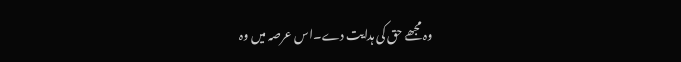وہ مجھے حق کی ہدایت دے۔اس عرصہ میں وہ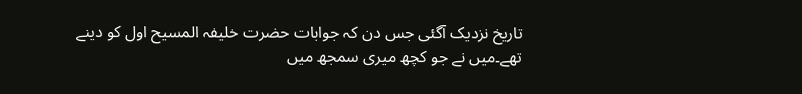تاریخ نزدیک آگئی جس دن کہ جوابات حضرت خلیفہ المسیح اول کو دینے تھے۔میں نے جو کچھ میری سمجھ میں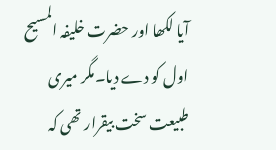آیا لکھا اور حضرت خلیفہ المسیح اول کو دے دیا۔مگر میری طبیعت سخت بیقرار تھی کہ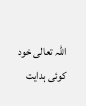اللہ تعالی خود کوئی ہدایت